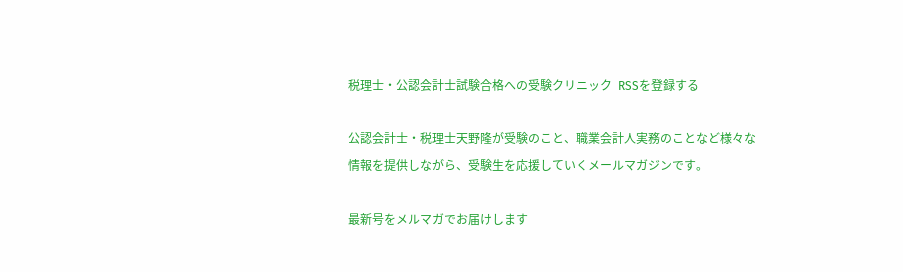税理士・公認会計士試験合格への受験クリニック  RSSを登録する

公認会計士・税理士天野隆が受験のこと、職業会計人実務のことなど様々な情報を提供しながら、受験生を応援していくメールマガジンです。

最新号をメルマガでお届けします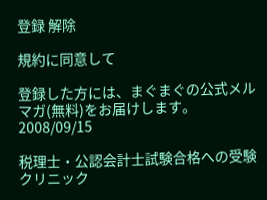登録 解除

規約に同意して

登録した方には、まぐまぐの公式メルマガ(無料)をお届けします。
2008/09/15

税理士・公認会計士試験合格への受験クリニック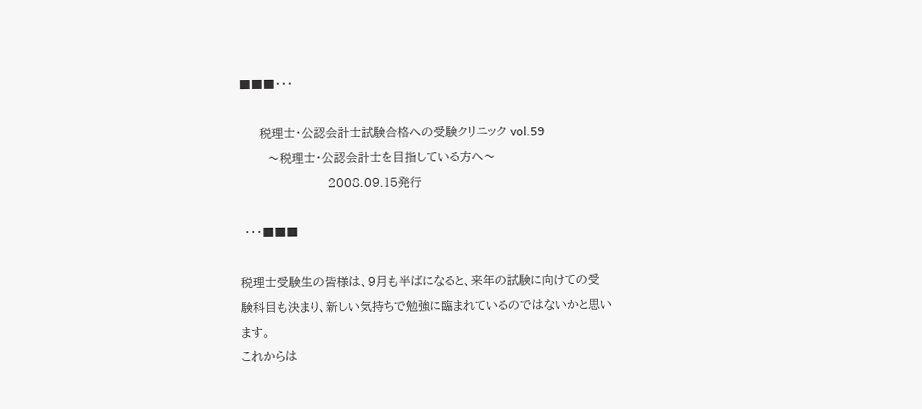■■■・・・

     税理士・公認会計士試験合格への受験クリニック vol.59
       〜税理士・公認会計士を目指している方へ〜
                      2008.09.15発行

 ・・・■■■

税理士受験生の皆様は、9月も半ばになると、来年の試験に向けての受
験科目も決まり、新しい気持ちで勉強に臨まれているのではないかと思い
ます。
これからは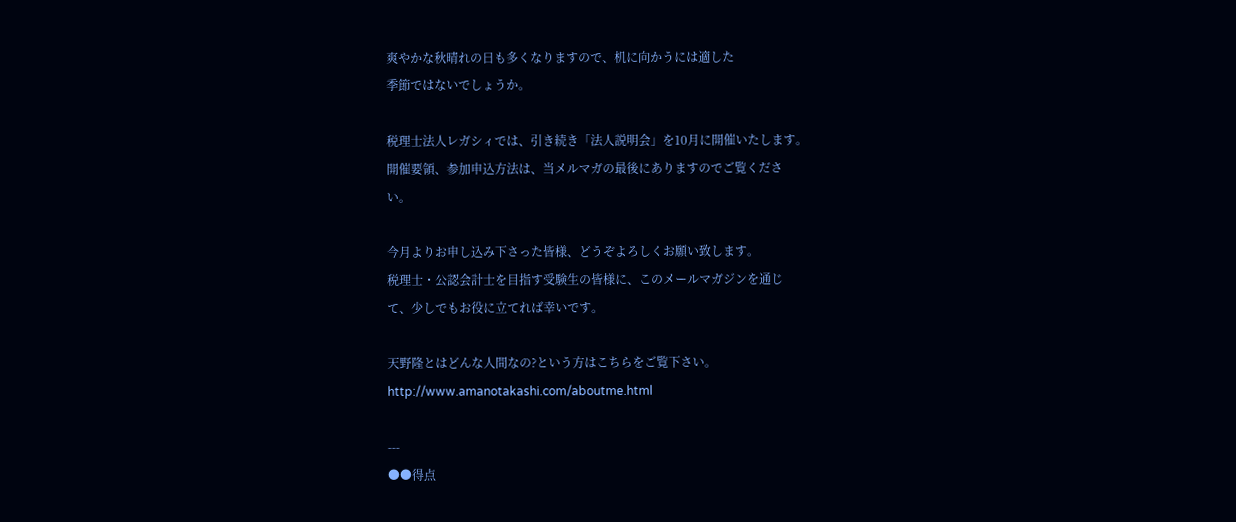爽やかな秋晴れの日も多くなりますので、机に向かうには適した
季節ではないでしょうか。

税理士法人レガシィでは、引き続き「法人説明会」を10月に開催いたします。
開催要領、参加申込方法は、当メルマガの最後にありますのでご覧くださ
い。

今月よりお申し込み下さった皆様、どうぞよろしくお願い致します。
税理士・公認会計士を目指す受験生の皆様に、このメールマガジンを通じ
て、少しでもお役に立てれば幸いです。

天野隆とはどんな人間なの?という方はこちらをご覧下さい。
http://www.amanotakashi.com/aboutme.html

---
●●得点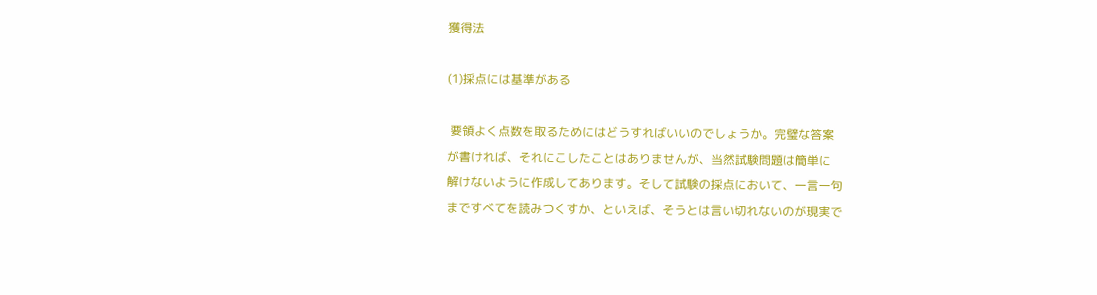獲得法

(1)採点には基準がある

 要領よく点数を取るためにはどうすればいいのでしょうか。完璧な答案
が書ければ、それにこしたことはありませんが、当然試験問題は簡単に
解けないように作成してあります。そして試験の採点において、一言一句
まですべてを読みつくすか、といえば、そうとは言い切れないのが現実で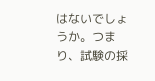はないでしょうか。つまり、試験の採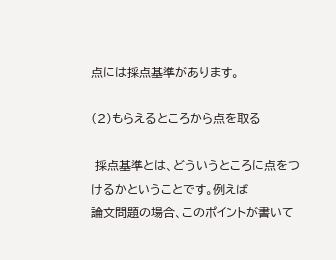点には採点基準があります。

(2)もらえるところから点を取る

 採点基準とは、どういうところに点をつけるかということです。例えば
論文問題の場合、このポイントが書いて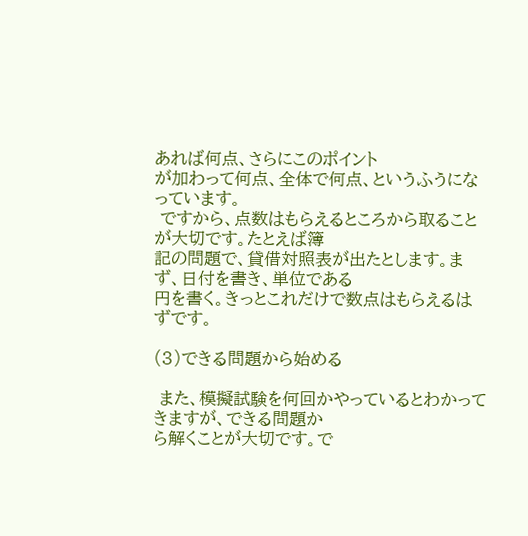あれば何点、さらにこのポイント
が加わって何点、全体で何点、というふうになっています。
 ですから、点数はもらえるところから取ることが大切です。たとえば簿
記の問題で、貸借対照表が出たとします。まず、日付を書き、単位である
円を書く。きっとこれだけで数点はもらえるはずです。

(3)できる問題から始める

 また、模擬試験を何回かやっているとわかってきますが、できる問題か
ら解くことが大切です。で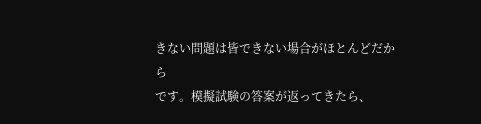きない問題は皆できない場合がほとんどだから
です。模擬試験の答案が返ってきたら、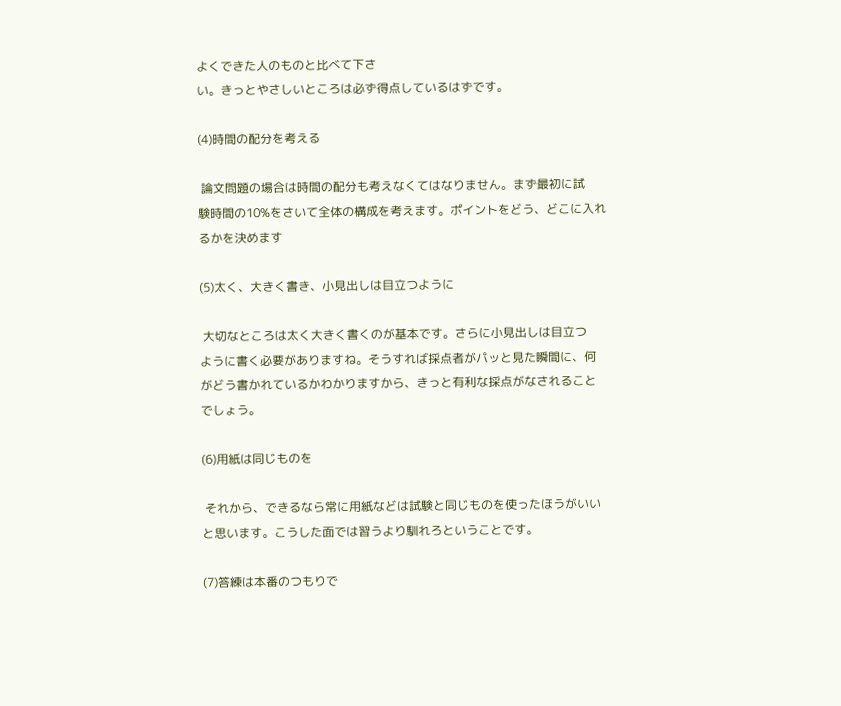よくできた人のものと比べて下さ
い。きっとやさしいところは必ず得点しているはずです。

(4)時間の配分を考える

 論文問題の場合は時間の配分も考えなくてはなりません。まず最初に試
験時間の10%をさいて全体の構成を考えます。ポイントをどう、どこに入れ
るかを決めます

(5)太く、大きく書き、小見出しは目立つように

 大切なところは太く大きく書くのが基本です。さらに小見出しは目立つ
ように書く必要がありますね。そうすれば採点者がパッと見た瞬間に、何
がどう書かれているかわかりますから、きっと有利な採点がなされること
でしょう。

(6)用紙は同じものを

 それから、できるなら常に用紙などは試験と同じものを使ったほうがいい
と思います。こうした面では習うより馴れろということです。

(7)答練は本番のつもりで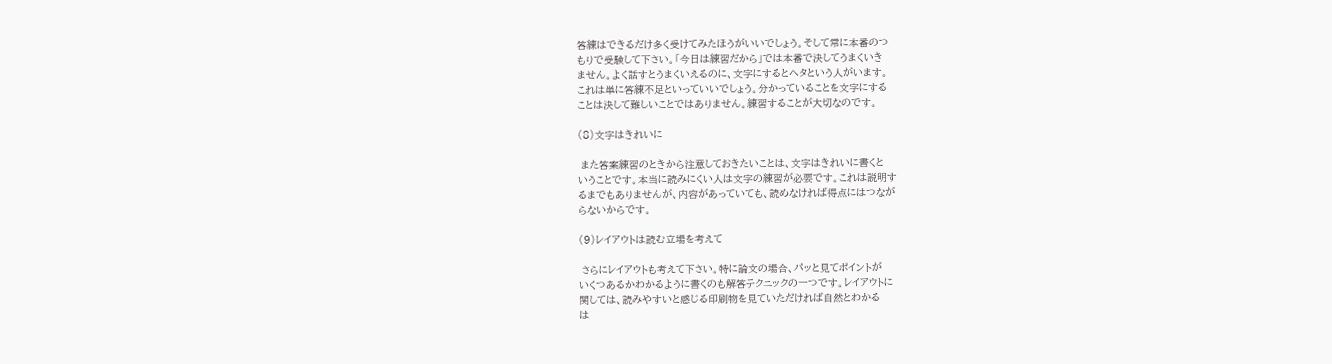答練はできるだけ多く受けてみたほうがいいでしょう。そして常に本番のつ
もりで受験して下さい。「今日は練習だから」では本番で決してうまくいき
ません。よく話すとうまくいえるのに、文字にするとヘタという人がいます。
これは単に答練不足といっていいでしょう。分かっていることを文字にする
ことは決して難しいことではありません。練習することが大切なのです。

(8)文字はきれいに

 また答案練習のときから注意しておきたいことは、文字はきれいに書くと
いうことです。本当に読みにくい人は文字の練習が必要です。これは説明す
るまでもありませんが、内容があっていても、読めなければ得点にはつなが
らないからです。

(9)レイアウトは読む立場を考えて

 さらにレイアウトも考えて下さい。特に論文の場合、パッと見てポイントが
いくつあるかわかるように書くのも解答テクニックの一つです。レイアウトに
関しては、読みやすいと感じる印刷物を見ていただければ自然とわかる
は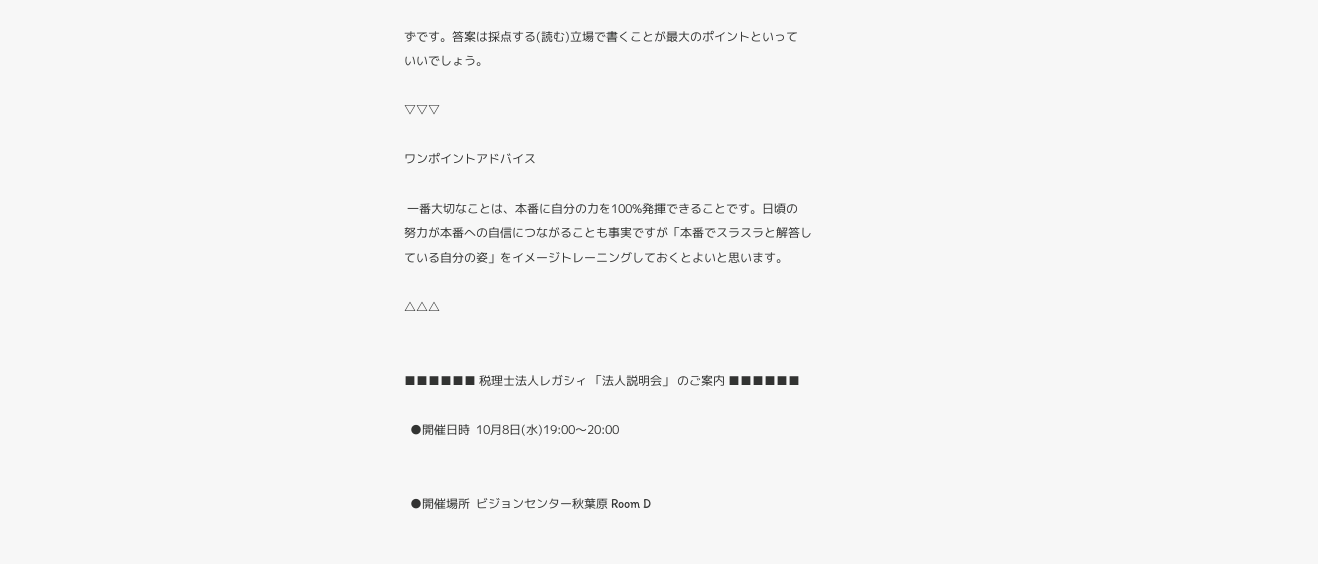ずです。答案は採点する(読む)立場で書くことが最大のポイントといって
いいでしょう。

▽▽▽

ワンポイントアドバイス

 一番大切なことは、本番に自分の力を100%発揮できることです。日頃の
努力が本番への自信につながることも事実ですが「本番でスラスラと解答し
ている自分の姿」をイメージトレーニングしておくとよいと思います。

△△△


■■■■■■ 税理士法人レガシィ 「法人説明会」 のご案内 ■■■■■■

  ●開催日時  10月8日(水)19:00〜20:00


  ●開催場所  ビジョンセンター秋葉原 Room D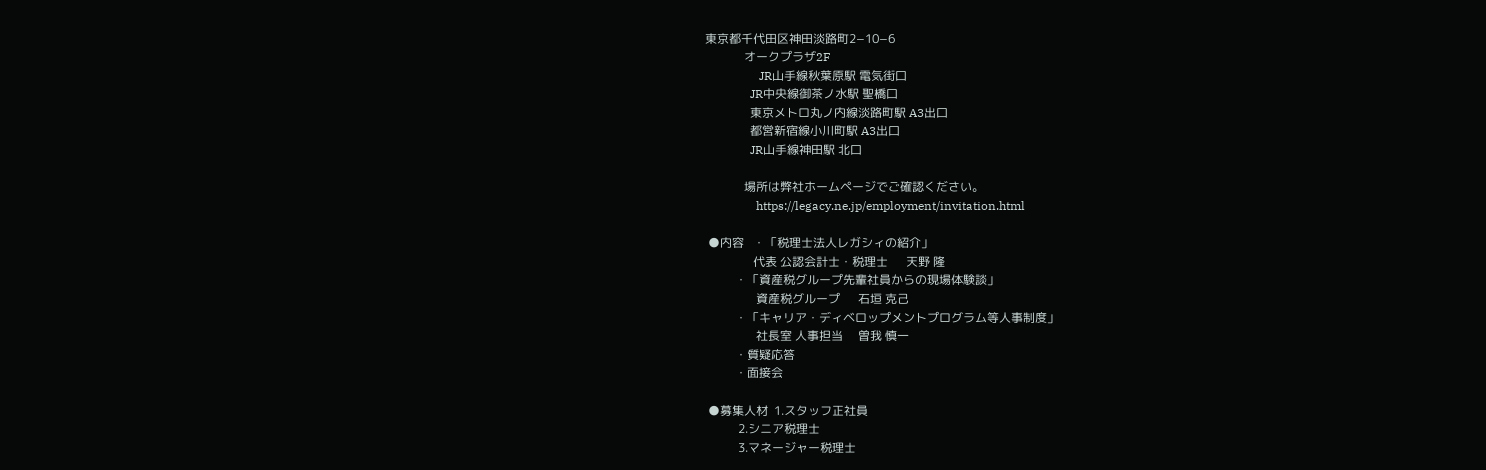東京都千代田区神田淡路町2−10−6
             オークプラザ2F
                  JR山手線秋葉原駅 電気街口
               JR中央線御茶ノ水駅 聖橋口
               東京メトロ丸ノ内線淡路町駅 A3出口
               都営新宿線小川町駅 A3出口
               JR山手線神田駅 北口

             場所は弊社ホームページでご確認ください。
                 https://legacy.ne.jp/employment/invitation.html

 ●内容   ・「税理士法人レガシィの紹介」
                代表 公認会計士・税理士      天野 隆
          ・「資産税グループ先輩社員からの現場体験談」
                 資産税グループ      石垣 克己
          ・「キャリア・ディベロップメントプログラム等人事制度」
                 社長室 人事担当     曽我 慎一
          ・質疑応答
          ・面接会

 ●募集人材  1.スタッフ正社員
           2.シニア税理士
           3.マネージャー税理士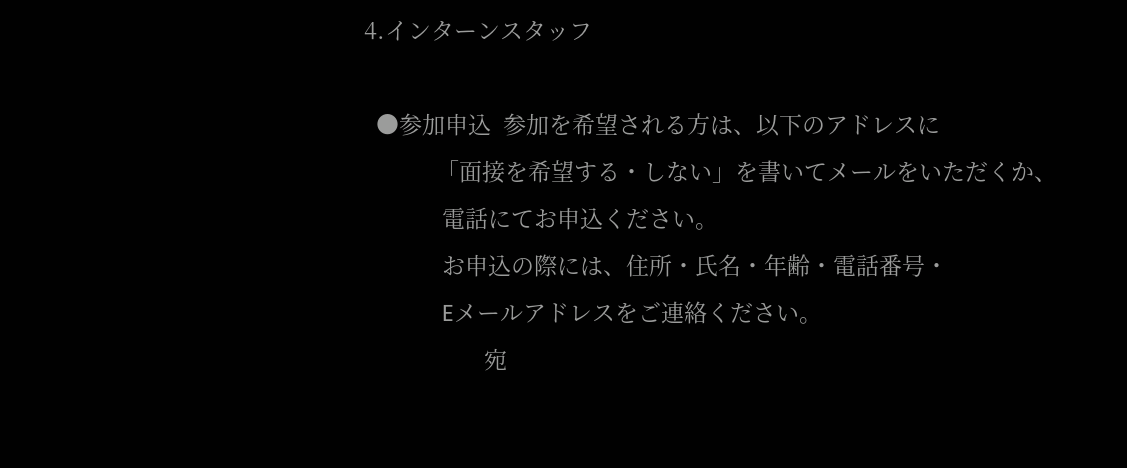4.インターンスタッフ

  ●参加申込  参加を希望される方は、以下のアドレスに
            「面接を希望する・しない」を書いてメールをいただくか、
             電話にてお申込ください。
             お申込の際には、住所・氏名・年齢・電話番号・
             Eメールアドレスをご連絡ください。
                    宛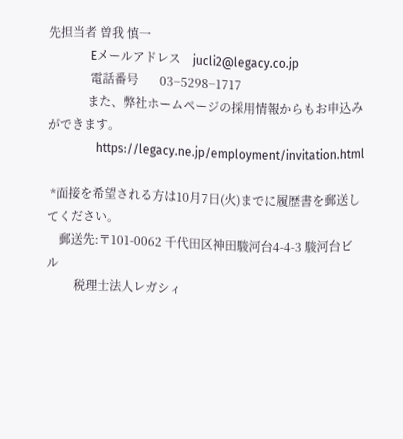先担当者 曽我 慎一
              Eメールアドレス    jucli2@legacy.co.jp
              電話番号       03−5298−1717
             また、弊社ホームページの採用情報からもお申込みができます。
                https://legacy.ne.jp/employment/invitation.html

 *面接を希望される方は10月7日(火)までに履歴書を郵送してください。
    郵送先:〒101-0062 千代田区神田駿河台4-4-3 駿河台ビル
         税理士法人レガシィ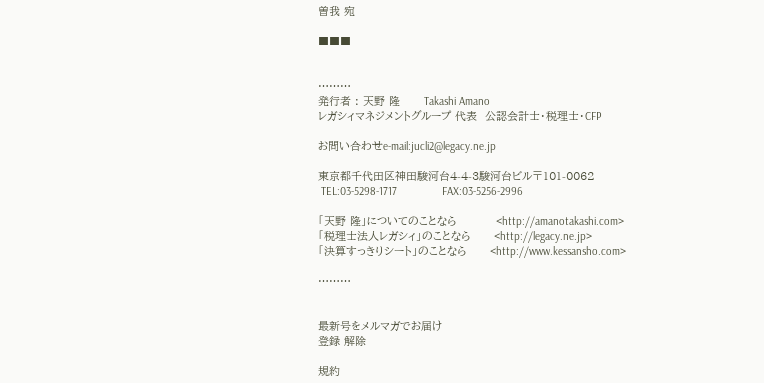曽我 宛

■■■


………
発行者 : 天野 隆      Takashi Amano
レガシィマネジメントグループ 代表  公認会計士・税理士・CFP

お問い合わせe-mail:jucli2@legacy.ne.jp

東京都千代田区神田駿河台4-4-3駿河台ビル〒101-0062
 TEL:03-5298-1717               FAX:03-5256-2996

「天野 隆」についてのことなら          <http://amanotakashi.com>
「税理士法人レガシィ」のことなら      <http://legacy.ne.jp>
「決算すっきりシート」のことなら      <http://www.kessansho.com>

………


最新号をメルマガでお届け
登録 解除

規約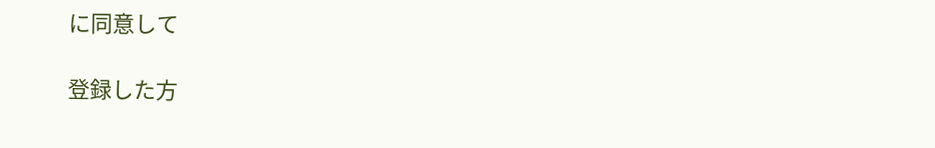に同意して

登録した方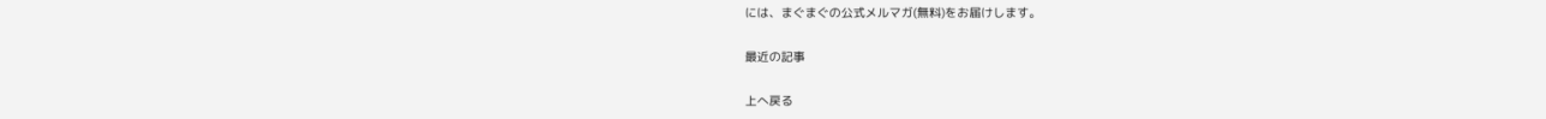には、まぐまぐの公式メルマガ(無料)をお届けします。

最近の記事

上へ戻る